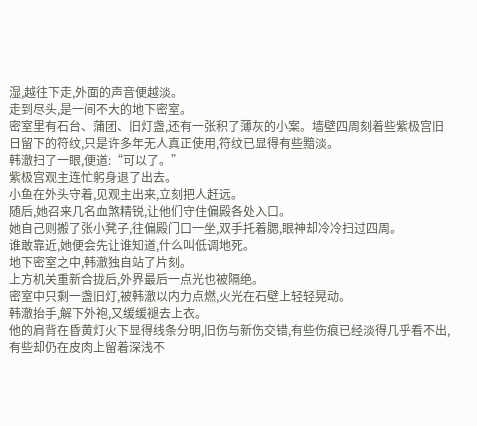湿,越往下走,外面的声音便越淡。
走到尽头,是一间不大的地下密室。
密室里有石台、蒲团、旧灯盏,还有一张积了薄灰的小案。墙壁四周刻着些紫极宫旧日留下的符纹,只是许多年无人真正使用,符纹已显得有些黯淡。
韩澈扫了一眼,便道:“可以了。”
紫极宫观主连忙躬身退了出去。
小鱼在外头守着,见观主出来,立刻把人赶远。
随后,她召来几名血煞精锐,让他们守住偏殿各处入口。
她自己则搬了张小凳子,往偏殿门口一坐,双手托着腮,眼神却冷冷扫过四周。
谁敢靠近,她便会先让谁知道,什么叫低调地死。
地下密室之中,韩澈独自站了片刻。
上方机关重新合拢后,外界最后一点光也被隔绝。
密室中只剩一盏旧灯,被韩澈以内力点燃,火光在石壁上轻轻晃动。
韩澈抬手,解下外袍,又缓缓褪去上衣。
他的肩背在昏黄灯火下显得线条分明,旧伤与新伤交错,有些伤痕已经淡得几乎看不出,有些却仍在皮肉上留着深浅不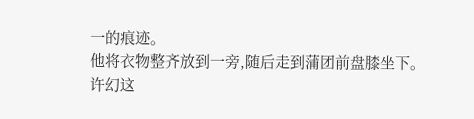一的痕迹。
他将衣物整齐放到一旁,随后走到蒲团前盘膝坐下。
许幻这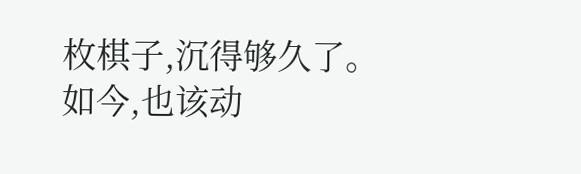枚棋子,沉得够久了。
如今,也该动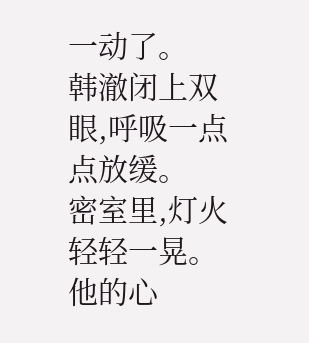一动了。
韩澈闭上双眼,呼吸一点点放缓。
密室里,灯火轻轻一晃。
他的心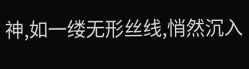神,如一缕无形丝线,悄然沉入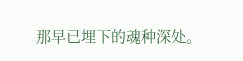那早已埋下的魂种深处。